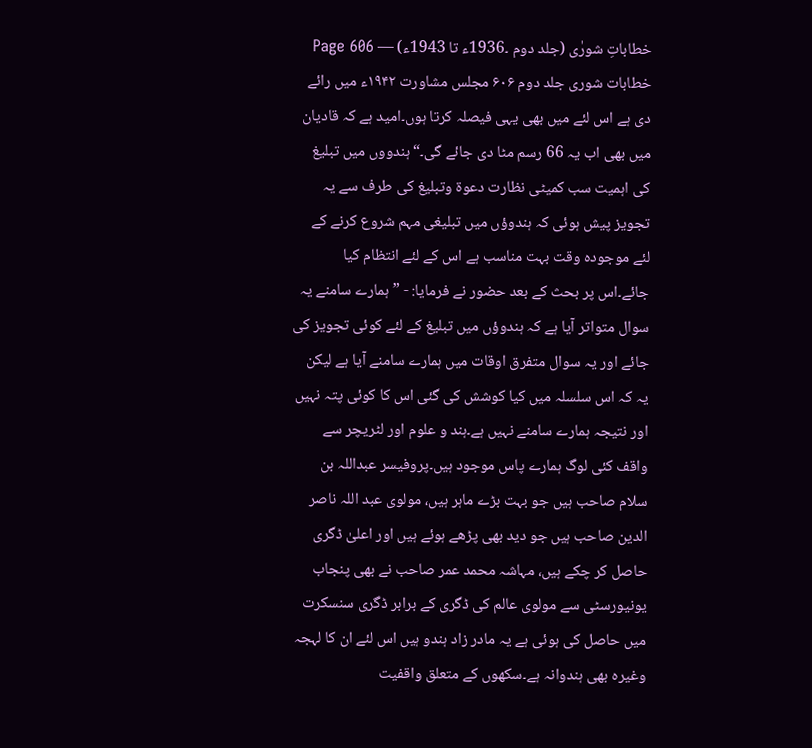خطاباتِ شورٰی (جلد دوم ۔1936ء تا 1943ء) — Page 606
خطابات شوری جلد دوم ۶۰۶ مجلس مشاورت ۱۹۴۲ء میں رائے دی ہے اس لئے میں بھی یہی فیصلہ کرتا ہوں۔امید ہے کہ قادیان میں بھی اب یہ 66 رسم مٹا دی جائے گی۔“ ہندووں میں تبلیغ کی اہمیت سب کمیٹی نظارت دعوۃ وتبلیغ کی طرف سے یہ تجویز پیش ہوئی کہ ہندوؤں میں تبلیغی مہم شروع کرنے کے لئے موجودہ وقت بہت مناسب ہے اس کے لئے انتظام کیا جائے۔اس پر بحث کے بعد حضور نے فرمایا: - ”ہمارے سامنے یہ سوال متواتر آیا ہے کہ ہندوؤں میں تبلیغ کے لئے کوئی تجویز کی جائے اور یہ سوال متفرق اوقات میں ہمارے سامنے آیا ہے لیکن یہ کہ اس سلسلہ میں کیا کوشش کی گئی اس کا کوئی پتہ نہیں اور نتیجہ ہمارے سامنے نہیں ہے۔ہند و علوم اور لٹریچر سے واقف کئی لوگ ہمارے پاس موجود ہیں۔پروفیسر عبداللہ بن سلام صاحب ہیں جو بہت بڑے ماہر ہیں، مولوی عبد اللہ ناصر الدین صاحب ہیں جو دید بھی پڑھے ہوئے ہیں اور اعلیٰ ڈگری حاصل کر چکے ہیں، مہاشہ محمد عمر صاحب نے بھی پنجاب یونیورسٹی سے مولوی عالم کی ڈگری کے برابر ڈگری سنسکرت میں حاصل کی ہوئی ہے یہ مادر زاد ہندو ہیں اس لئے ان کا لہجہ وغیرہ بھی ہندوانہ ہے۔سکھوں کے متعلق واقفیت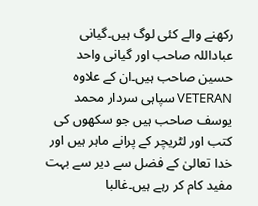رکھنے والے کئی لوگ ہیں۔گیانی عباداللہ صاحب اور گیانی واحد حسین صاحب ہیں۔ان کے علاوہ VETERAN سپاہی سردار محمد یوسف صاحب ہیں جو سکھوں کی کتب اور لٹریچر کے پرانے ماہر ہیں اور خدا تعالیٰ کے فضل سے دیر سے بہت مفید کام کر رہے ہیں۔غالبا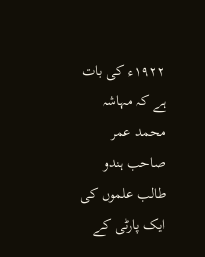۱۹۲۲ء کی بات ہے کہ مہاشہ محمد عمر صاحب ہندو طالب علموں کی ایک پارٹی کے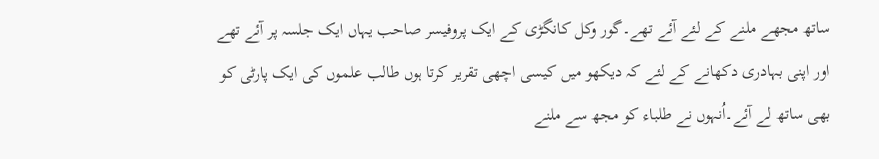ساتھ مجھے ملنے کے لئے آئے تھے۔گور وکل کانگڑی کے ایک پروفیسر صاحب یہاں ایک جلسہ پر آئے تھے اور اپنی بہادری دکھانے کے لئے کہ دیکھو میں کیسی اچھی تقریر کرتا ہوں طالب علموں کی ایک پارٹی کو بھی ساتھ لے آئے۔اُنہوں نے طلباء کو مجھ سے ملنے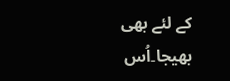کے لئے بھی بھیجا۔اُس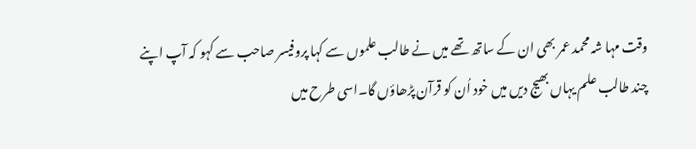وقت مہا شہ محمد عمر بھی ان کے ساتھ تھے میں نے طالب علموں سے کہا پروفیسر صاحب سے کہو کہ آپ اپنے چند طالب علم یہاں بھیج دیں میں خود اُن کو قرآن پڑھاؤں گا۔اسی طرح میں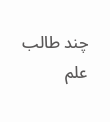چند طالب علم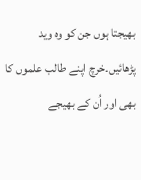بھیجتا ہوں جن کو وہ وید پڑھائیں۔خرچ اپنے طالب علموں کا بھی اور اُن کے بھیجے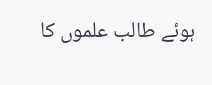ہوئے طالب علموں کا